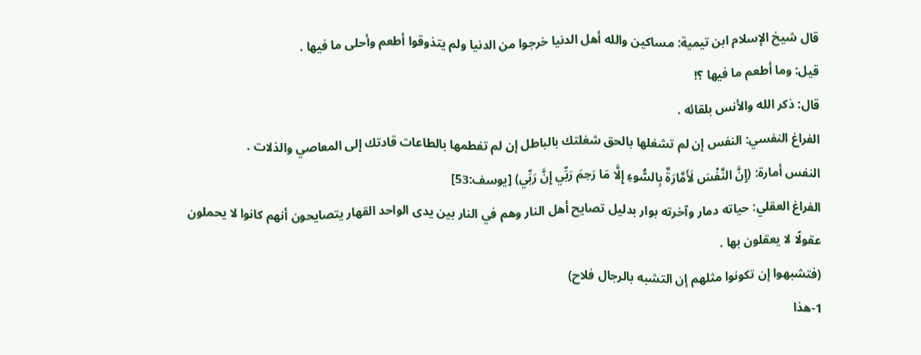قال شيخ الإسلام ابن تيمية: مساكين والله أهل الدنيا خرجوا من الدنيا ولم يتذوقوا أطعم وأحلى ما فيها .
قيل: وما أطعم ما فيها ؟!
قال: ذكر الله والأنس بلقائه .
الفراغ النفسي: النفس إن لم تشغلها بالحق شغلتك بالباطل إن لم تفطمها بالطاعات قادتك إلى المعاصي والذلات .
النفس أمارة: (إِنَّ النَّفْسَ لَأَمَّارَةٌ بِالسُّوءِ إِلَّا مَا رَحِمَ رَبِّي إِنَّ رَبِّي) [يوسف:53]
الفراغ العقلي: حياته دمار وآخرته بوار بدليل تصايح أهل النار وهم في النار بين يدى الواحد القهار يتصايحون أنهم كانوا لا يحملون عقولًا لا يعقلون بها .
(فتشبهوا إن تكونوا مثلهم إن التشبه بالرجال فلاح)
1-هذا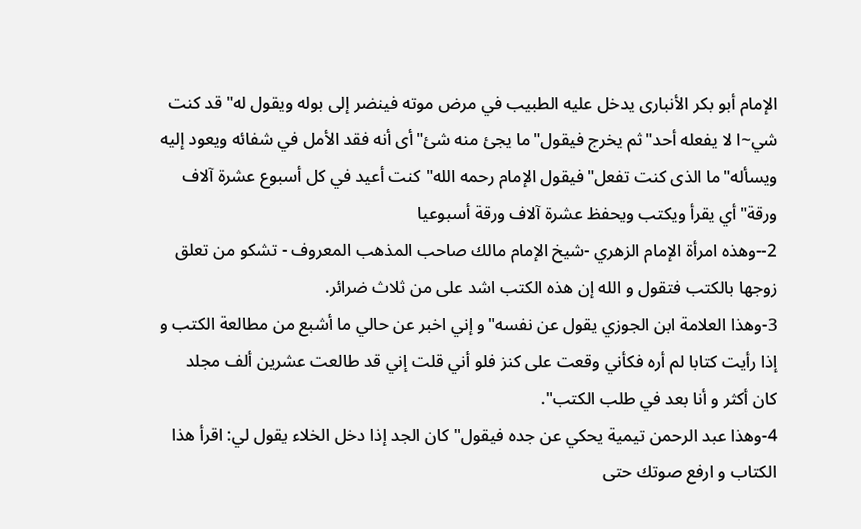الإمام أبو بكر الأنبارى يدخل عليه الطبيب في مرض موته فينضر إلى بوله ويقول له"قد كنت شي~ا لا يفعله أحد"ثم يخرج فيقول"ما يجئ منه شئ"أى أنه فقد الأمل في شفائه ويعود إليه ويسأله"ما الذى كنت تفعل"فيقول الإمام رحمه الله"كنت أعيد في كل أسبوع عشرة آلاف ورقة"أي يقرأ ويكتب ويحفظ عشرة آلاف ورقة أسبوعيا
2--وهذه امرأة الإمام الزهري -شيخ الإمام مالك صاحب المذهب المعروف - تشكو من تعلق زوجها بالكتب فتقول و الله إن هذه الكتب اشد على من ثلاث ضرائر.
3-وهذا العلامة ابن الجوزي يقول عن نفسه"و إني اخبر عن حالي ما أشبع من مطالعة الكتب و إذا رأيت كتابا لم أره فكأني وقعت على كنز فلو أني قلت إني قد طالعت عشرين ألف مجلد كان أكثر و أنا بعد في طلب الكتب".
4-وهذا عبد الرحمن تيمية يحكي عن جده فيقول"كان الجد إذا دخل الخلاء يقول لي: اقرأ هذا الكتاب و ارفع صوتك حتى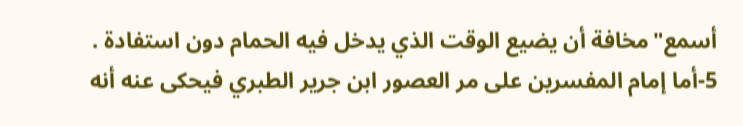أسمع"مخافة أن يضيع الوقت الذي يدخل فيه الحمام دون استفادة .
5-أما إمام المفسرين على مر العصور ابن جرير الطبري فيحكى عنه أنه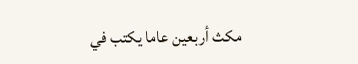مكث أربعين عاما يكتب في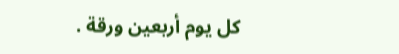كل يوم أربعين ورقة .